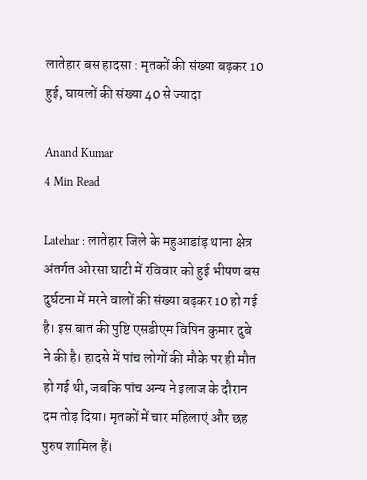लातेहार बस हादसा : मृतकों की संख्या बढ़कर 10 हुई, घायलों की संख्या 40 से ज्यादा

Anand Kumar
4 Min Read

Latehar : लातेहार जिले के महुआडांड़ थाना क्षेत्र अंतर्गत ओरसा घाटी में रविवार को हुई भीषण बस दुर्घटना में मरने वालों की संख्या बढ़कर 10 हो गई है। इस बात की पुष्टि एसडीएम विपिन कुमार दुबे ने की है। हादसे में पांच लोगों की मौके पर ही मौत हो गई थी, जबकि पांच अन्य ने इलाज के दौरान दम तोड़ दिया। मृतकों में चार महिलाएं और छह पुरुष शामिल हैं।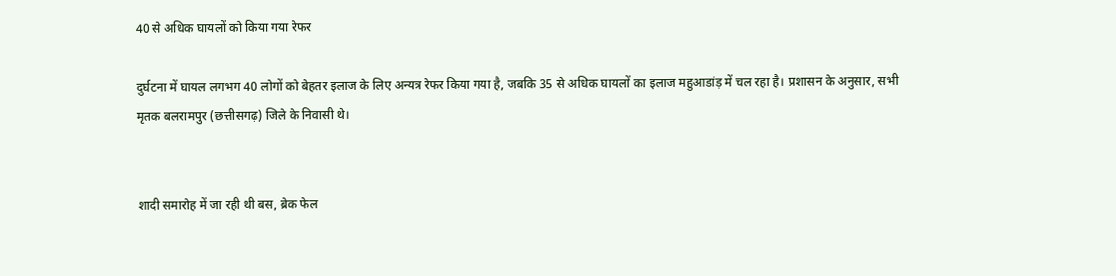40 से अधिक घायलों को किया गया रेफर

दुर्घटना में घायल लगभग 40 लोगों को बेहतर इलाज के लिए अन्यत्र रेफर किया गया है, जबकि 35 से अधिक घायलों का इलाज महुआडांड़ में चल रहा है। प्रशासन के अनुसार, सभी मृतक बलरामपुर (छत्तीसगढ़) जिले के निवासी थे।


शादी समारोह में जा रही थी बस, ब्रेक फेल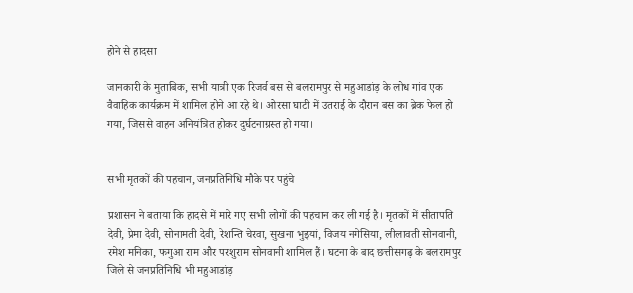होने से हादसा

जानकारी के मुताबिक, सभी यात्री एक रिजर्व बस से बलरामपुर से महुआडांड़ के लोध गांव एक वैवाहिक कार्यक्रम में शामिल होने आ रहे थे। ओरसा घाटी में उतराई के दौरान बस का ब्रेक फेल हो गया, जिससे वाहन अनियंत्रित होकर दुर्घटनाग्रस्त हो गया।


सभी मृतकों की पहचान, जनप्रतिनिधि मौके पर पहुंचे

प्रशासन ने बताया कि हादसे में मारे गए सभी लोगों की पहचान कर ली गई है। मृतकों में सीतापति देवी, प्रेमा देवी, सोनामती देवी, रेशन्ति चेरवा, सुखना भुइयां, विजय नगेसिया, लीलावती सोनवानी, रमेश मनिका, फगुआ राम और परशुराम सोनवानी शामिल हैं। घटना के बाद छत्तीसगढ़ के बलरामपुर जिले से जनप्रतिनिधि भी महुआडांड़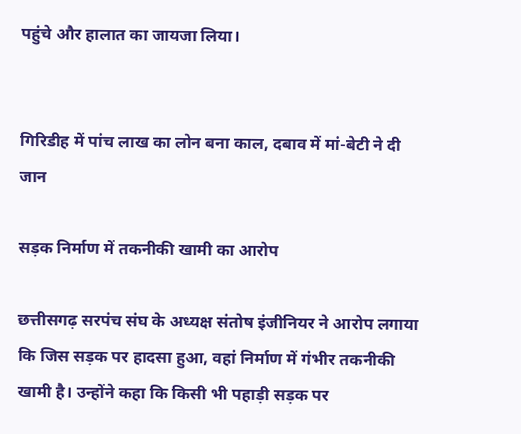पहुंचे और हालात का जायजा लिया।


गिरिडीह में पांच लाख का लोन बना काल, दबाव में मां-बेटी ने दी जान

सड़क निर्माण में तकनीकी खामी का आरोप

छत्तीसगढ़ सरपंच संघ के अध्यक्ष संतोष इंजीनियर ने आरोप लगाया कि जिस सड़क पर हादसा हुआ, वहां निर्माण में गंभीर तकनीकी खामी है। उन्होंने कहा कि किसी भी पहाड़ी सड़क पर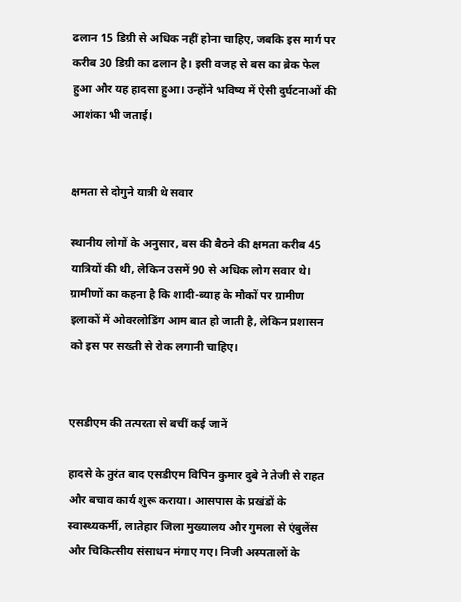ढलान 15 डिग्री से अधिक नहीं होना चाहिए, जबकि इस मार्ग पर करीब 30 डिग्री का ढलान है। इसी वजह से बस का ब्रेक फेल हुआ और यह हादसा हुआ। उन्होंने भविष्य में ऐसी दुर्घटनाओं की आशंका भी जताई।


क्षमता से दोगुने यात्री थे सवार

स्थानीय लोगों के अनुसार, बस की बैठने की क्षमता करीब 45 यात्रियों की थी, लेकिन उसमें 90 से अधिक लोग सवार थे। ग्रामीणों का कहना है कि शादी-ब्याह के मौकों पर ग्रामीण इलाकों में ओवरलोडिंग आम बात हो जाती है, लेकिन प्रशासन को इस पर सख्ती से रोक लगानी चाहिए।


एसडीएम की तत्परता से बचीं कई जानें

हादसे के तुरंत बाद एसडीएम विपिन कुमार दुबे ने तेजी से राहत और बचाव कार्य शुरू कराया। आसपास के प्रखंडों के स्वास्थ्यकर्मी, लातेहार जिला मुख्यालय और गुमला से एंबुलेंस और चिकित्सीय संसाधन मंगाए गए। निजी अस्पतालों के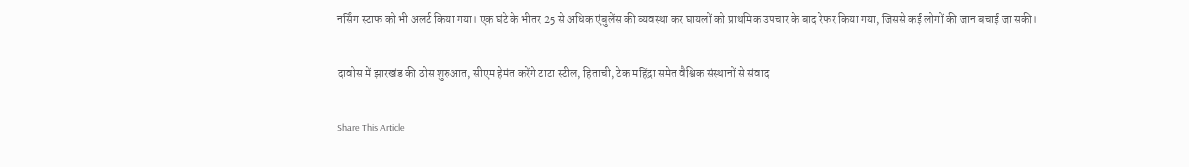नर्सिंग स्टाफ को भी अलर्ट किया गया। एक घंटे के भीतर 25 से अधिक एंबुलेंस की व्यवस्था कर घायलों को प्राथमिक उपचार के बाद रेफर किया गया, जिससे कई लोगों की जान बचाई जा सकी।

दावोस में झारखंड की ठोस शुरुआत, सीएम हेमंत करेंगे टाटा स्टील, हिताची, टेक महिंद्रा समेत वैश्विक संस्थानों से संवाद

Share This Article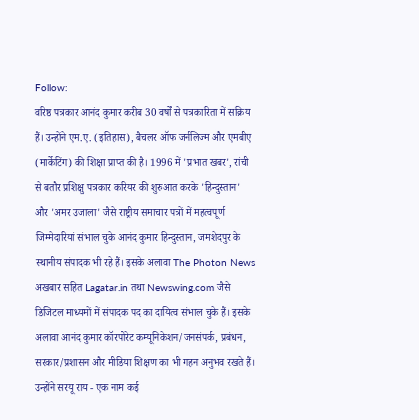Follow:
वरिष्ठ पत्रकार आनंद कुमार करीब 30 वर्षों से पत्रकारिता में सक्रिय हैं। उन्होंने एम.ए. (इतिहास), बैचलर ऑफ जर्नलिज्म और एमबीए (मार्केटिंग) की शिक्षा प्राप्त की है। 1996 में 'प्रभात खबर', रांची से बतौर प्रशिक्षु पत्रकार करियर की शुरुआत करके 'हिन्दुस्तान' और 'अमर उजाला' जैसे राष्ट्रीय समाचार पत्रों में महत्वपूर्ण जिम्मेदारियां संभाल चुके आनंद कुमार हिन्दुस्तान, जमशेदपुर के स्थानीय संपादक भी रहे हैं। इसके अलावा The Photon News अखबार सहित Lagatar.in तथा Newswing.com जैसे डिजिटल माध्यमों में संपादक पद का दायित्व संभाल चुके हैं। इसके अलावा आनंद कुमार कॉरपोरेट कम्यूनिकेशन/जनसंपर्क, प्रबंधन, सरकार/प्रशासन और मीडिया शिक्षण का भी गहन अनुभव रखते हैं। उन्होंने सरयू राय - एक नाम कई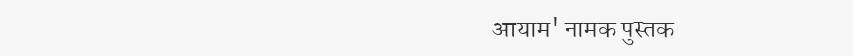आयाम' नामक पुस्तक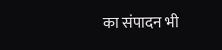का संपादन भी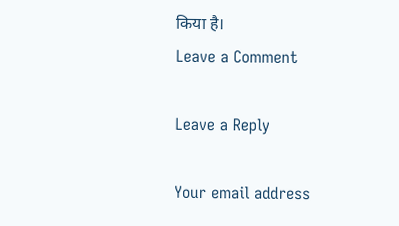किया है।
Leave a Comment

Leave a Reply

Your email address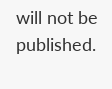will not be published.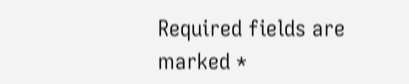Required fields are marked *